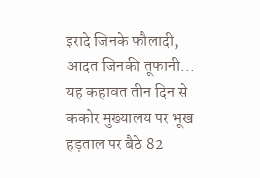इरादे जिनके फौलादी, आदत जिनकी तूफानी... यह कहावत तीन दिन से ककोर मुख्यालय पर भूख हड़ताल पर बैठे 82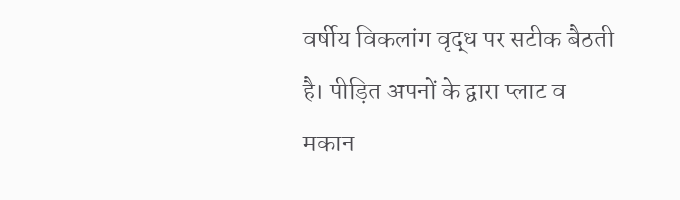वर्षीय विकलांग वृद्ध पर सटीक बैठती है। पीड़ित अपनों के द्वारा प्लाट व मकान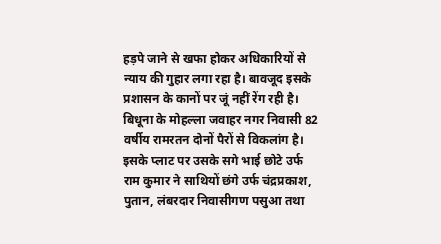हड़पे जाने से खफा होकर अधिकारियों से न्याय की गुहार लगा रहा है। बावजूद इसके प्रशासन के कानों पर जूं नहीं रेंग रही है।
बिधूना के मोहल्ला जवाहर नगर निवासी 82 वर्षीय रामरतन दोनों पैरों से विकलांग है। इसके प्लाट पर उसके सगे भाई छोटे उर्फ राम कुमार ने साथियों छंगे उर्फ चंद्रप्रकाश, पुतान, लंबरदार निवासीगण पसुआ तथा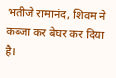भतीजे रामानंद, शिवम ने कब्जा कर बेघर कर दिया है।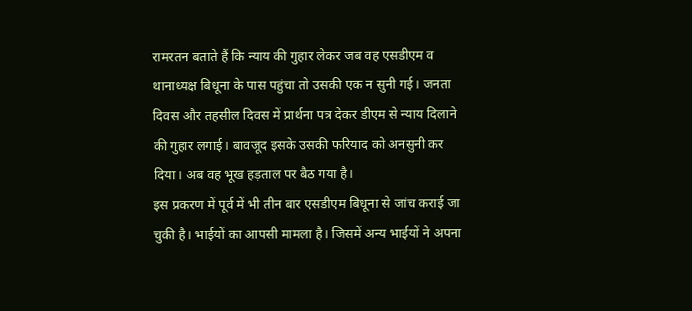रामरतन बताते हैं कि न्याय की गुहार लेकर जब वह एसडीएम व थानाध्यक्ष बिधूना के पास पहुंचा तो उसकी एक न सुनी गई। जनता दिवस और तहसील दिवस में प्रार्थना पत्र देकर डीएम से न्याय दिलाने की गुहार लगाई। बावजूद इसके उसकी फरियाद को अनसुनी कर दिया। अब वह भूख हड़ताल पर बैठ गया है।
इस प्रकरण में पूर्व में भी तीन बार एसडीएम बिधूना से जांच कराई जा चुकी है। भाईयों का आपसी मामला है। जिसमें अन्य भाईयों ने अपना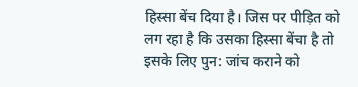हिस्सा बेंच दिया है। जिस पर पीड़ित को लग रहा है कि उसका हिस्सा बेंचा है तो इसके लिए पुन: जांच कराने को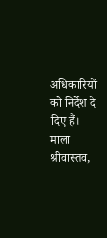अधिकारियों को निर्देश दे दिए हैं। माला श्रीवास्तव,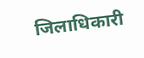जिलाधिकारी